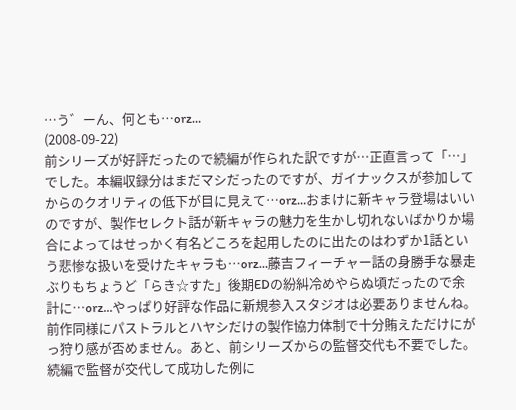…う゛ーん、何とも…orz…
(2008-09-22)
前シリーズが好評だったので続編が作られた訳ですが…正直言って「…」でした。本編収録分はまだマシだったのですが、ガイナックスが参加してからのクオリティの低下が目に見えて…orz…おまけに新キャラ登場はいいのですが、製作セレクト話が新キャラの魅力を生かし切れないばかりか場合によってはせっかく有名どころを起用したのに出たのはわずか1話という悲惨な扱いを受けたキャラも…orz…藤吉フィーチャー話の身勝手な暴走ぶりもちょうど「らき☆すた」後期EDの紛糾冷めやらぬ頃だったので余計に…orz…やっぱり好評な作品に新規参入スタジオは必要ありませんね。前作同様にパストラルとハヤシだけの製作協力体制で十分賄えただけにがっ狩り感が否めません。あと、前シリーズからの監督交代も不要でした。続編で監督が交代して成功した例に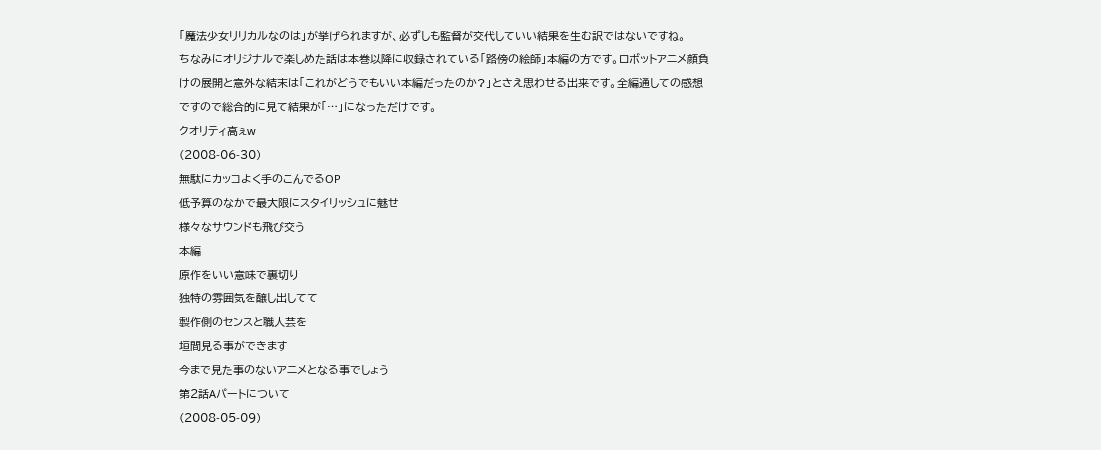「魔法少女リリカルなのは」が挙げられますが、必ずしも監督が交代していい結果を生む訳ではないですね。
ちなみにオリジナルで楽しめた話は本巻以降に収録されている「路傍の絵師」本編の方です。ロボットアニメ顔負けの展開と意外な結末は「これがどうでもいい本編だったのか?」とさえ思わせる出来です。全編通しての感想ですので総合的に見て結果が「…」になっただけです。
クオリティ高ぇw
(2008-06-30)
無駄にカッコよく手のこんでるOP
低予算のなかで最大限にスタイリッシュに魅せ
様々なサウンドも飛び交う
本編
原作をいい意味で裏切り
独特の雰囲気を醸し出してて
製作側のセンスと職人芸を
垣間見る事ができます
今まで見た事のないアニメとなる事でしょう
第2話Aパートについて
(2008-05-09)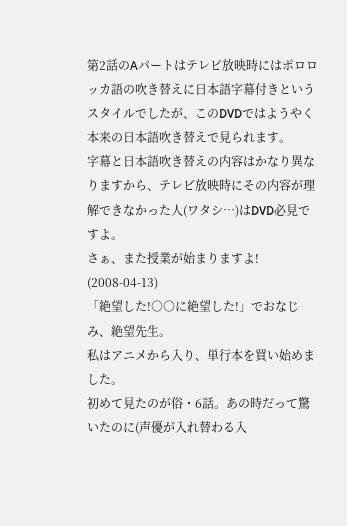第2話のAパートはテレビ放映時にはポロロッカ語の吹き替えに日本語字幕付きというスタイルでしたが、このDVDではようやく本来の日本語吹き替えで見られます。
字幕と日本語吹き替えの内容はかなり異なりますから、テレビ放映時にその内容が理解できなかった人(ワタシ…)はDVD必見ですよ。
さぁ、また授業が始まりますよ!
(2008-04-13)
「絶望した!○○に絶望した!」でおなじみ、絶望先生。
私はアニメから入り、単行本を買い始めました。
初めて見たのが俗・6話。あの時だって驚いたのに(声優が入れ替わる入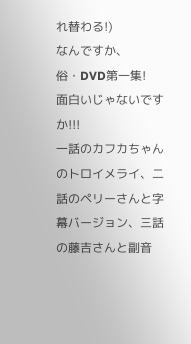れ替わる!)
なんですか、俗・DVD第一集!
面白いじゃないですか!!!
一話のカフカちゃんのトロイメライ、二話のペリーさんと字幕バージョン、三話の藤吉さんと副音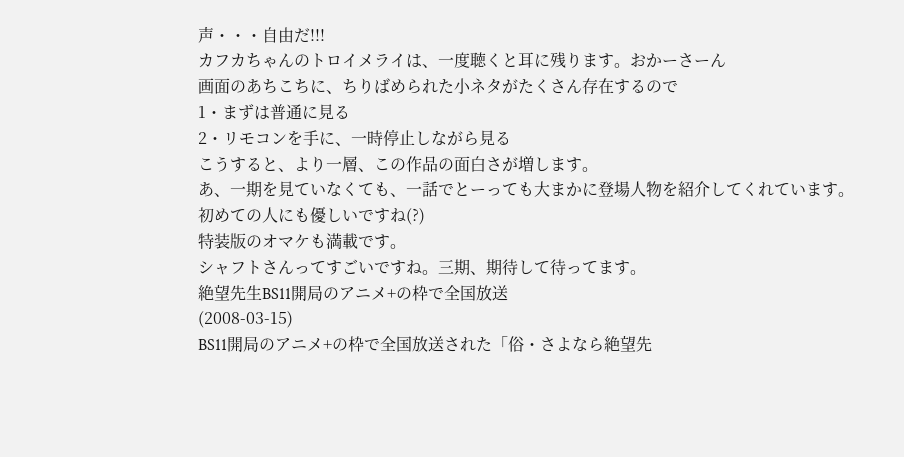声・・・自由だ!!!
カフカちゃんのトロイメライは、一度聴くと耳に残ります。おかーさーん
画面のあちこちに、ちりばめられた小ネタがたくさん存在するので
1・まずは普通に見る
2・リモコンを手に、一時停止しながら見る
こうすると、より一層、この作品の面白さが増します。
あ、一期を見ていなくても、一話でとーっても大まかに登場人物を紹介してくれています。
初めての人にも優しいですね(?)
特装版のオマケも満載です。
シャフトさんってすごいですね。三期、期待して待ってます。
絶望先生BS11開局のアニメ+の枠で全国放送
(2008-03-15)
BS11開局のアニメ+の枠で全国放送された「俗・さよなら絶望先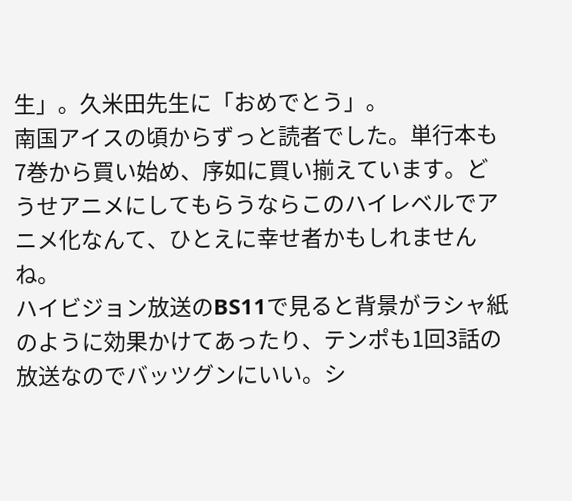生」。久米田先生に「おめでとう」。
南国アイスの頃からずっと読者でした。単行本も7巻から買い始め、序如に買い揃えています。どうせアニメにしてもらうならこのハイレベルでアニメ化なんて、ひとえに幸せ者かもしれませんね。
ハイビジョン放送のBS11で見ると背景がラシャ紙のように効果かけてあったり、テンポも1回3話の放送なのでバッツグンにいい。シ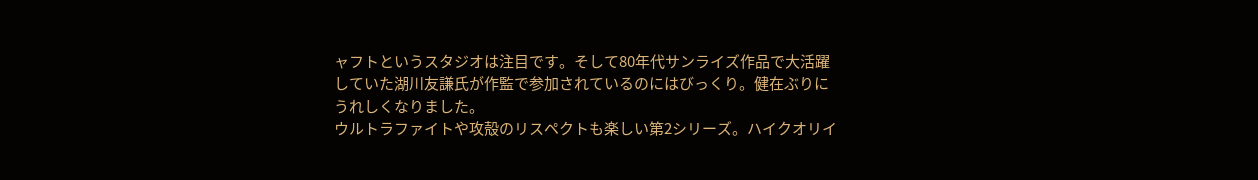ャフトというスタジオは注目です。そして80年代サンライズ作品で大活躍していた湖川友謙氏が作監で参加されているのにはびっくり。健在ぶりにうれしくなりました。
ウルトラファイトや攻殻のリスペクトも楽しい第2シリーズ。ハイクオリイ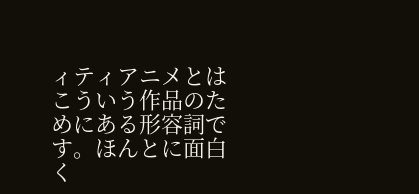ィティアニメとはこういう作品のためにある形容詞です。ほんとに面白く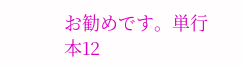お勧めです。単行本12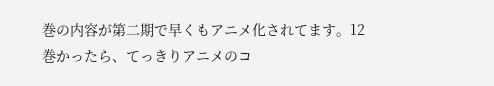巻の内容が第二期で早くもアニメ化されてます。12巻かったら、てっきりアニメのコ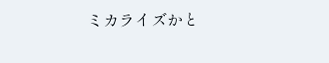ミカライズかと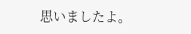思いましたよ。